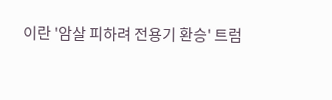이란 '암살 피하려 전용기 환승' 트럼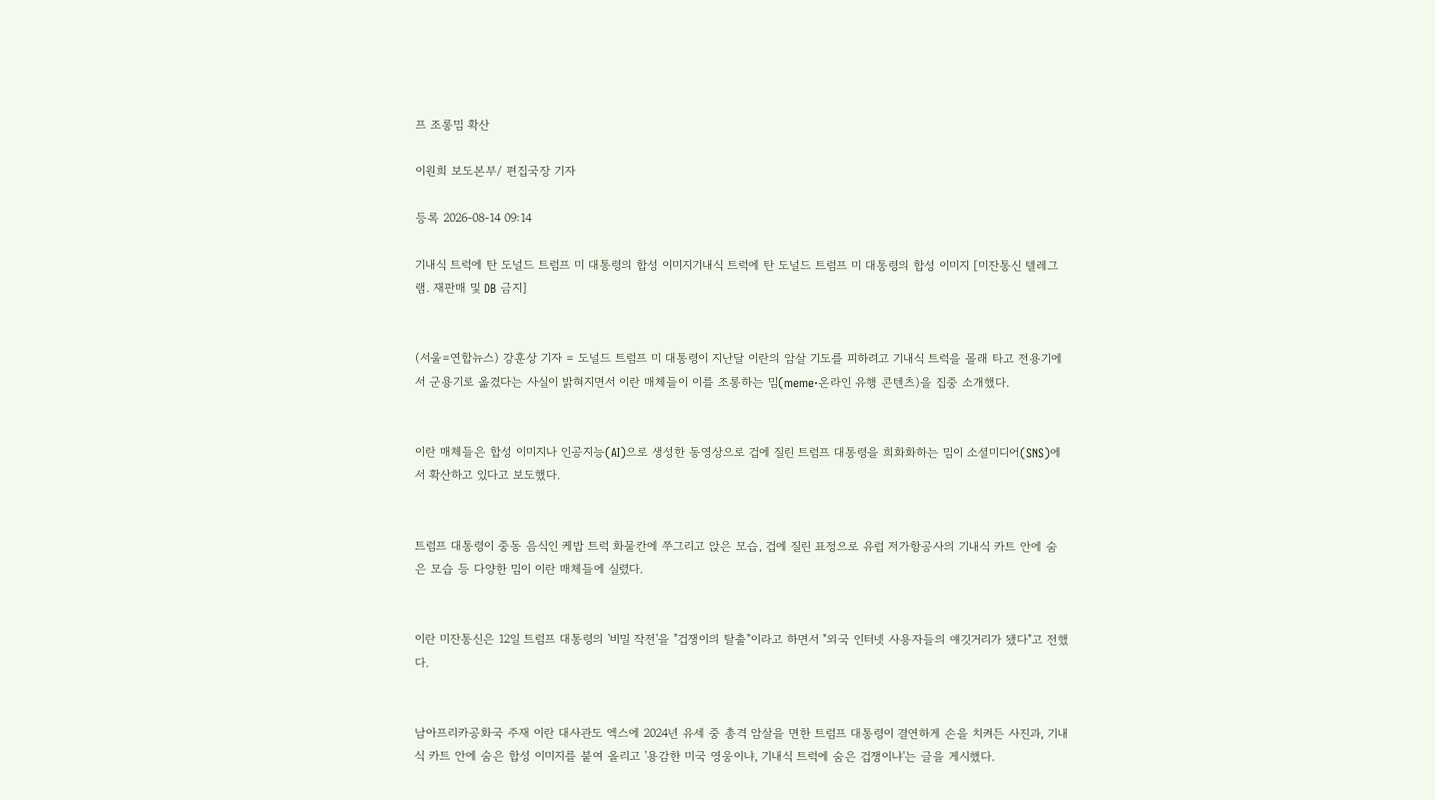프 조롱밈 확산

이원희 보도본부/ 편집국장 기자

등록 2026-08-14 09:14

기내식 트럭에 탄 도널드 트럼프 미 대통령의 합성 이미지기내식 트럭에 탄 도널드 트럼프 미 대통령의 합성 이미지 [미잔통신 텔레그램. 재판매 및 DB 금지]


(서울=연합뉴스) 강훈상 기자 = 도널드 트럼프 미 대통령이 지난달 이란의 암살 기도를 피하려고 기내식 트럭을 몰래 타고 전용기에서 군용기로 옮겼다는 사실이 밝혀지면서 이란 매체들이 이를 조롱하는 밈(meme·온라인 유행 콘텐츠)을 집중 소개했다.


이란 매체들은 합성 이미지나 인공지능(AI)으로 생성한 동영상으로 겁에 질린 트럼프 대통령을 희화화하는 밈이 소셜미디어(SNS)에서 확산하고 있다고 보도했다.


트럼프 대통령이 중동 음식인 케밥 트럭 화물칸에 쭈그리고 앉은 모습, 겁에 질린 표정으로 유럽 저가항공사의 기내식 카트 안에 숨은 모습 등 다양한 밈이 이란 매체들에 실렸다.


이란 미잔통신은 12일 트럼프 대통령의 '비밀 작전'을 "겁쟁이의 탈출"이라고 하면서 "외국 인터넷 사용자들의 얘깃거리가 됐다"고 전했다.


남아프리카공화국 주재 이란 대사관도 엑스에 2024년 유세 중 총격 암살을 면한 트럼프 대통령이 결연하게 손을 치켜든 사진과, 기내식 카트 안에 숨은 합성 이미지를 붙여 올리고 '용감한 미국 영웅이냐, 기내식 트럭에 숨은 겁쟁이냐'는 글을 게시했다.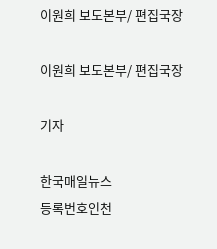이원희 보도본부/ 편집국장

이원희 보도본부/ 편집국장

기자

한국매일뉴스
등록번호인천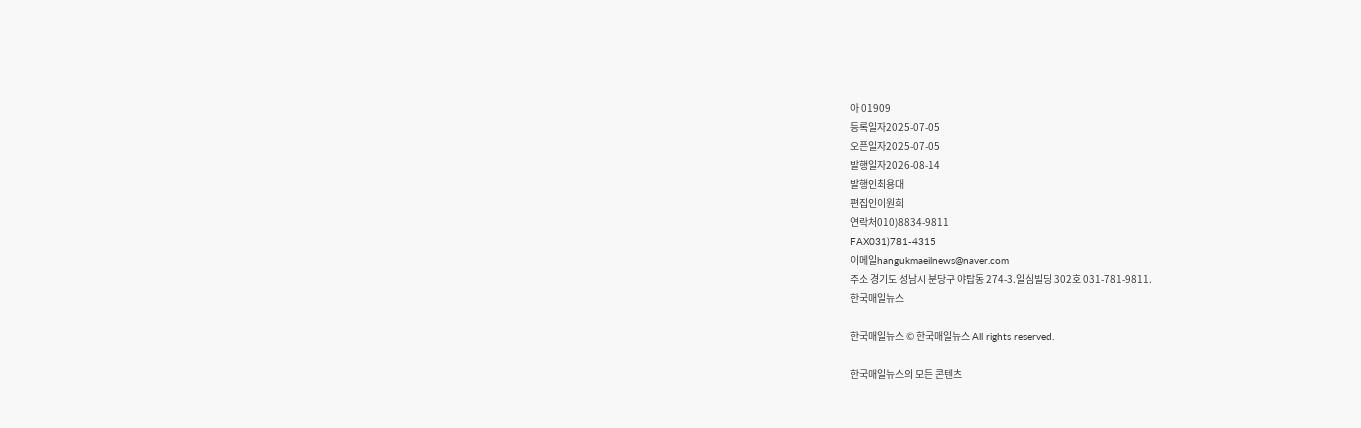아 01909
등록일자2025-07-05
오픈일자2025-07-05
발행일자2026-08-14
발행인최용대
편집인이원희
연락처010)8834-9811
FAX031)781-4315
이메일hangukmaeilnews@naver.com
주소 경기도 성남시 분당구 야탑동 274-3.일심빌딩 302호 031-781-9811.
한국매일뉴스

한국매일뉴스 © 한국매일뉴스 All rights reserved.

한국매일뉴스의 모든 콘텐츠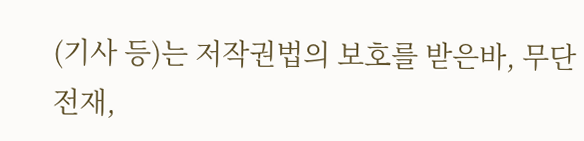(기사 등)는 저작권법의 보호를 받은바, 무단 전재,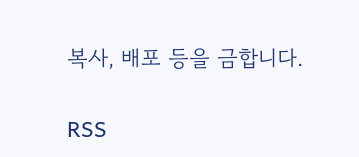복사, 배포 등을 금합니다.

RSS